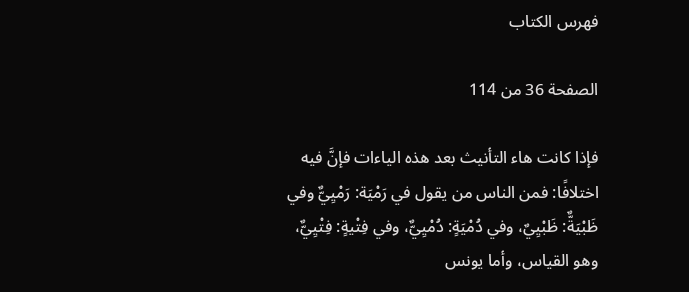فهرس الكتاب

الصفحة 36 من 114

فإذا كانت هاء التأنيث بعد هذه الياءات فإنَّ فيه اختلافًا: فمن الناس من يقول في رَمْيَة: رَمْيِيٌّ وفي ظَبْيَةٌّ: ظَبْيِيٌ، وفي دُمْيَةٍ: دُمْيِيٌّ، وفي فِتْيةٍ: فِتْيِيٌّ، وهو القياس، وأما يونس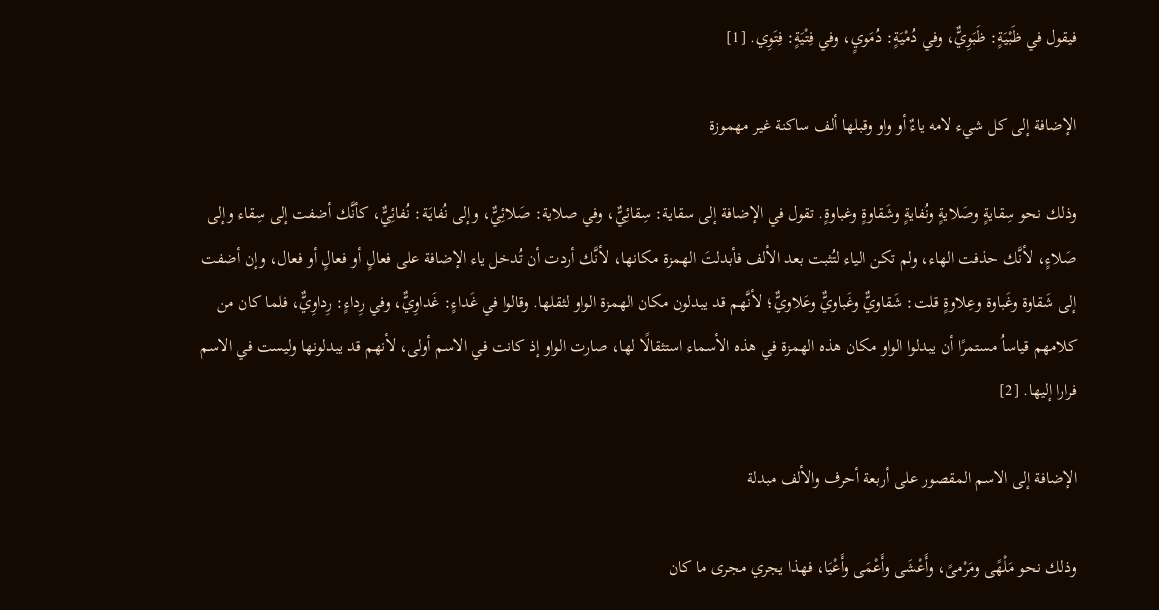فيقول في ظَبْيَةٍ: ظَبَوِيٌّ، وفي دُمْيَةٍ: دُمَويٍ، وفي فِتْيَةٍ: فِتَوِي. [1]

الإضافة إلى كل شيء لامه ياءٌ أو واو وقبلها ألف ساكنة غير مهموزة

وذلك نحو سِقايةٍ وصَلايةٍ ونُفايةٍ وشَقاوةٍ وغباوةٍ. تقول في الإضافة إلى سقاية: سِقائِيٌّ، وفي صلاية: صَلائِيٌّ، وإلى نُفايَة: نُفائِيٌّ، كأنَّك أضفت إلى سِقاء وإلى صَلاءٍ، لأنَّك حذفت الهاء، ولم تكن الياء لتُثبت بعد الألف فأبدلتَ الهمزة مكانها، لأنَّك أردت أن تُدخل ياء الإضافة على فعالٍ أو فعالٍ أو فعال، وإن أضفت إلى شَقاوة وغَباوة وعِلاوةٍ قلت: شَقاويٌّ وغَباويٌّ وعَلاويٌّ؛ لأنَّهم قد يبدلون مكان الهمزة الواو لثقلها. وقالوا في غَداءٍ: غَداوِيٌّ، وفي رِداءٍ: رِداوِيٌّ، فلما كان من كلامهم قياساُ مستمرًا أن يبدلوا الواو مكان هذه الهمزة في هذه الأسماء استثقالًا لها، صارت الواو إذ كانت في الاسم أولى، لأنهم قد يبدلونها وليست في الاسم فرارا إليها. [2]

الإضافة إلى الاسم المقصور على أربعة أحرف والألف مبدلة

وذلك نحو مَلْهًى ومَرْمىً، وأَعْشَى وأَعْمَى وأَعْيَا، فهذا يجري مجرى ما كان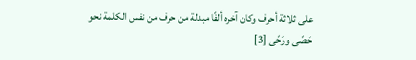على ثلاثة أحرف وكان آخره ألفًا مبدلة من حرف من نفس الكلمة نحو حَصًى ورَحًى [3]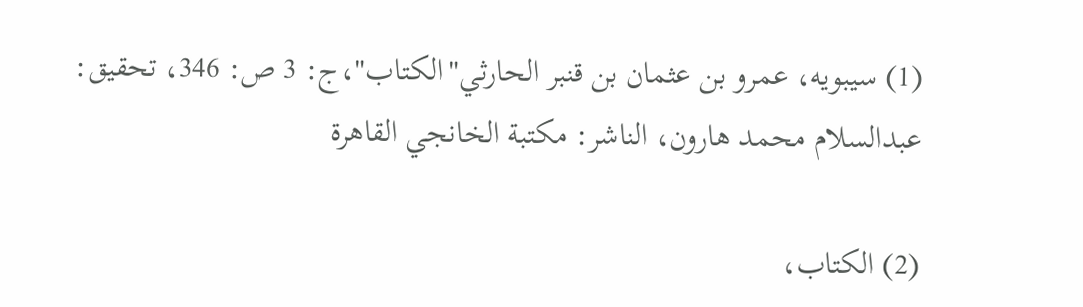(1) سيبويه، عمرو بن عثمان بن قنبر الحارثي"الكتاب"،ج: 3 ص: 346، تحقيق: عبدالسلام محمد هارون، الناشر: مكتبة الخانجي القاهرة

(2) الكتاب،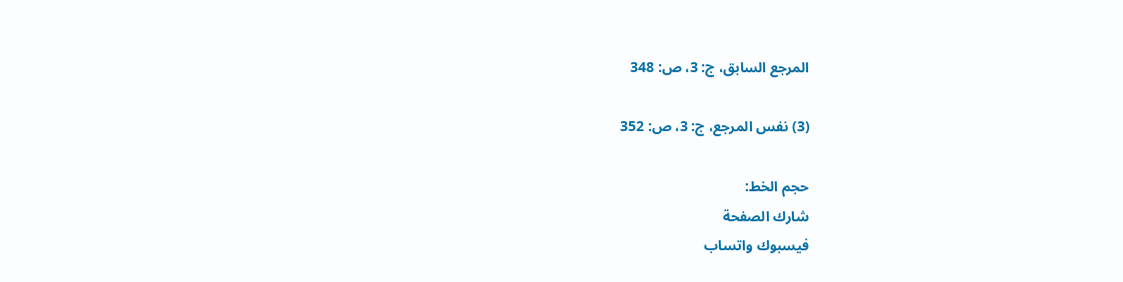المرجع السابق، ج: 3، ص: 348

(3) نفس المرجع، ج: 3، ص: 352

حجم الخط:
شارك الصفحة
فيسبوك واتساب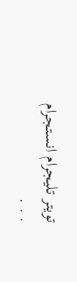تويتر تليجرام انستجرام
. . .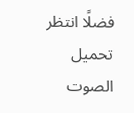فضلًا انتظر تحميل الصوت